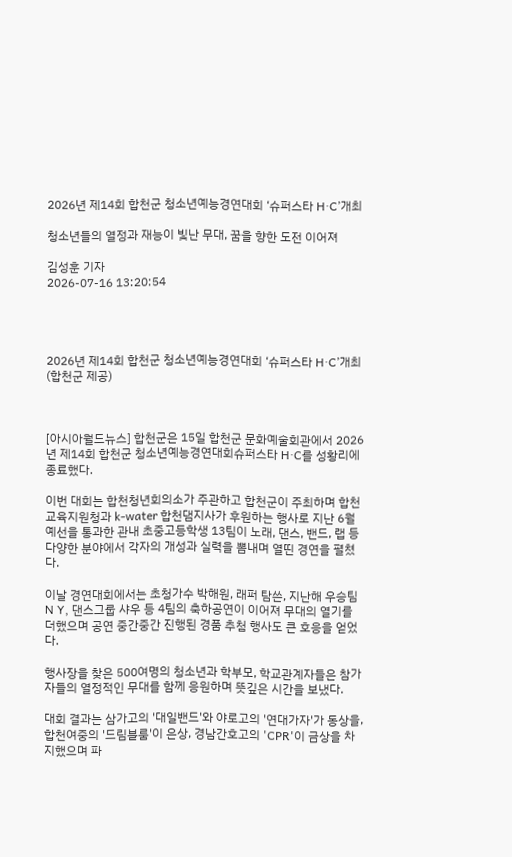2026년 제14회 합천군 청소년예능경연대회 ‘슈퍼스타 H·C’개최

청소년들의 열정과 재능이 빛난 무대, 꿈을 향한 도전 이어져

김성훈 기자
2026-07-16 13:20:54




2026년 제14회 합천군 청소년예능경연대회 ‘슈퍼스타 H·C’개최 (합천군 제공)



[아시아월드뉴스] 합천군은 15일 합천군 문화예술회관에서 2026년 제14회 합천군 청소년예능경연대회슈퍼스타 H·C를 성황리에 종료했다.

이번 대회는 합천청년회의소가 주관하고 합천군이 주최하며 합천교육지원청과 k-water 합천댐지사가 후원하는 행사로 지난 6월 예선을 통과한 관내 초중고등학생 13팀이 노래, 댄스, 밴드, 랩 등 다양한 분야에서 각자의 개성과 실력을 뽐내며 열띤 경연을 펼쳤다.

이날 경연대회에서는 초청가수 박해원, 래퍼 탐쓴, 지난해 우승팀 N Y, 댄스그룹 샤우 등 4팀의 축하공연이 이어져 무대의 열기를 더했으며 공연 중간중간 진행된 경품 추첨 행사도 큰 호응을 얻었다.

행사장을 찾은 500여명의 청소년과 학부모, 학교관계자들은 참가자들의 열정적인 무대를 함께 응원하며 뜻깊은 시간을 보냈다.

대회 결과는 삼가고의 '대일밴드'와 야로고의 '연대가자'가 동상을, 합천여중의 '드림블룸'이 은상, 경남간호고의 'CPR'이 금상을 차지했으며 파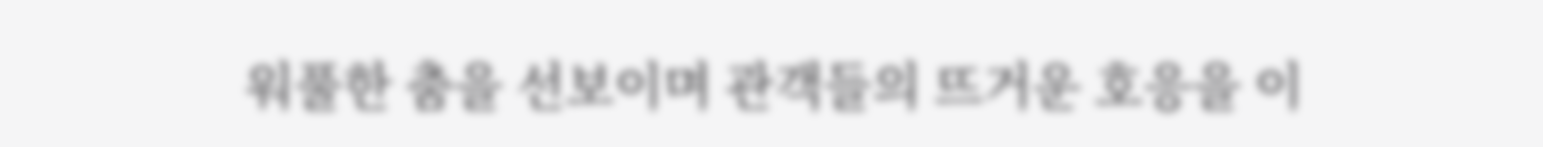워풀한 춤을 선보이며 관객들의 뜨거운 호응을 이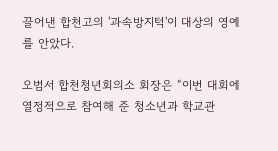끌어낸 합천고의 '과속방지턱'이 대상의 영예를 안았다.

오범서 합천청년회의소 회장은 “이번 대회에 열정적으로 참여해 준 청소년과 학교관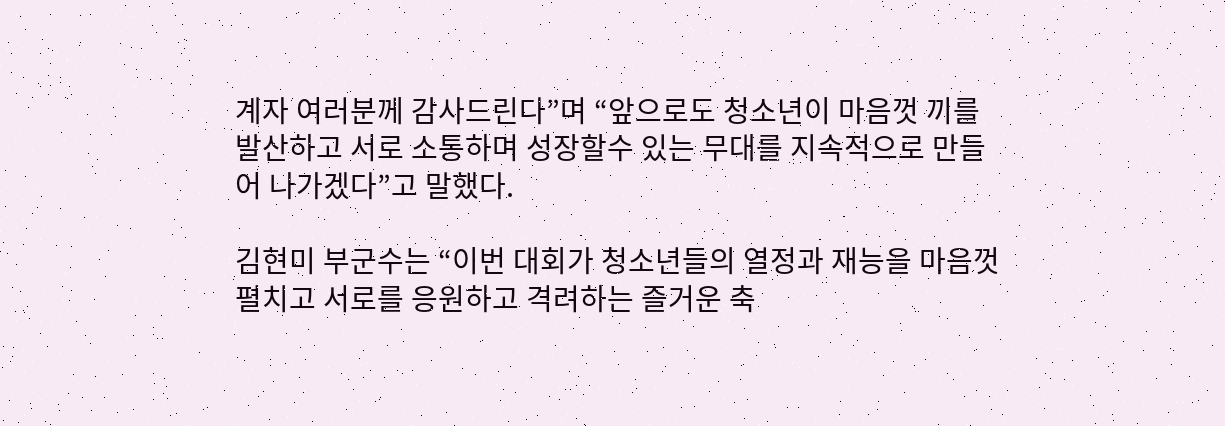계자 여러분께 감사드린다”며 “앞으로도 청소년이 마음껏 끼를 발산하고 서로 소통하며 성장할수 있는 무대를 지속적으로 만들어 나가겠다”고 말했다.

김현미 부군수는 “이번 대회가 청소년들의 열정과 재능을 마음껏 펼치고 서로를 응원하고 격려하는 즐거운 축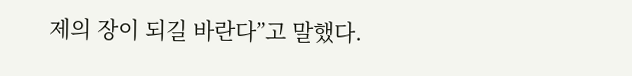제의 장이 되길 바란다”고 말했다.